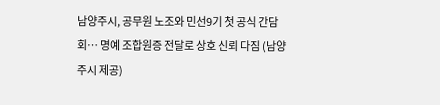남양주시, 공무원 노조와 민선9기 첫 공식 간담회… 명예 조합원증 전달로 상호 신뢰 다짐 (남양주시 제공)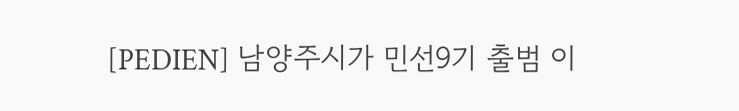[PEDIEN] 남양주시가 민선9기 출범 이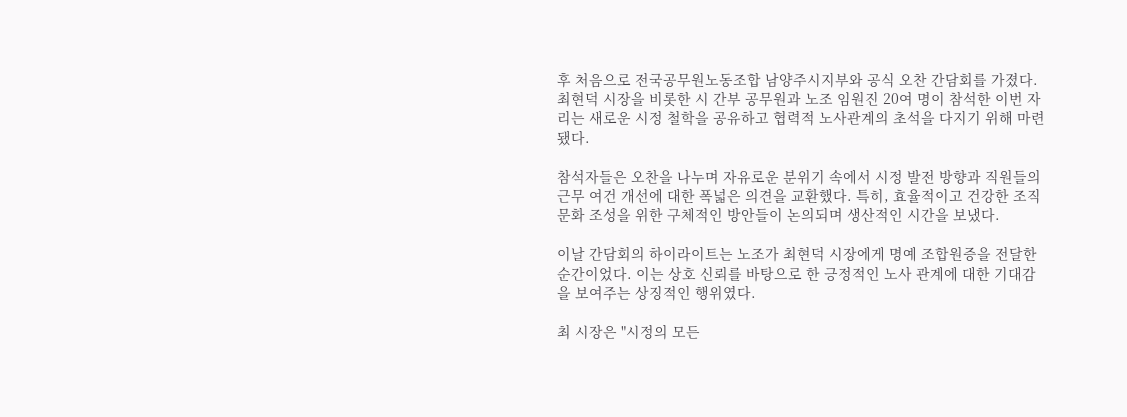후 처음으로 전국공무원노동조합 남양주시지부와 공식 오찬 간담회를 가졌다. 최현덕 시장을 비롯한 시 간부 공무원과 노조 임원진 20여 명이 참석한 이번 자리는 새로운 시정 철학을 공유하고 협력적 노사관계의 초석을 다지기 위해 마련됐다.

참석자들은 오찬을 나누며 자유로운 분위기 속에서 시정 발전 방향과 직원들의 근무 여건 개선에 대한 폭넓은 의견을 교환했다. 특히, 효율적이고 건강한 조직문화 조성을 위한 구체적인 방안들이 논의되며 생산적인 시간을 보냈다.

이날 간담회의 하이라이트는 노조가 최현덕 시장에게 명예 조합원증을 전달한 순간이었다. 이는 상호 신뢰를 바탕으로 한 긍정적인 노사 관계에 대한 기대감을 보여주는 상징적인 행위였다.

최 시장은 "시정의 모든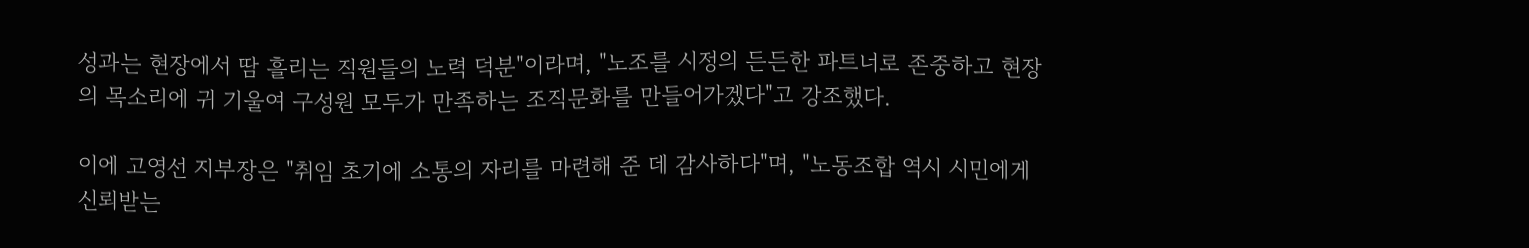성과는 현장에서 땀 흘리는 직원들의 노력 덕분"이라며, "노조를 시정의 든든한 파트너로 존중하고 현장의 목소리에 귀 기울여 구성원 모두가 만족하는 조직문화를 만들어가겠다"고 강조했다.

이에 고영선 지부장은 "취임 초기에 소통의 자리를 마련해 준 데 감사하다"며, "노동조합 역시 시민에게 신뢰받는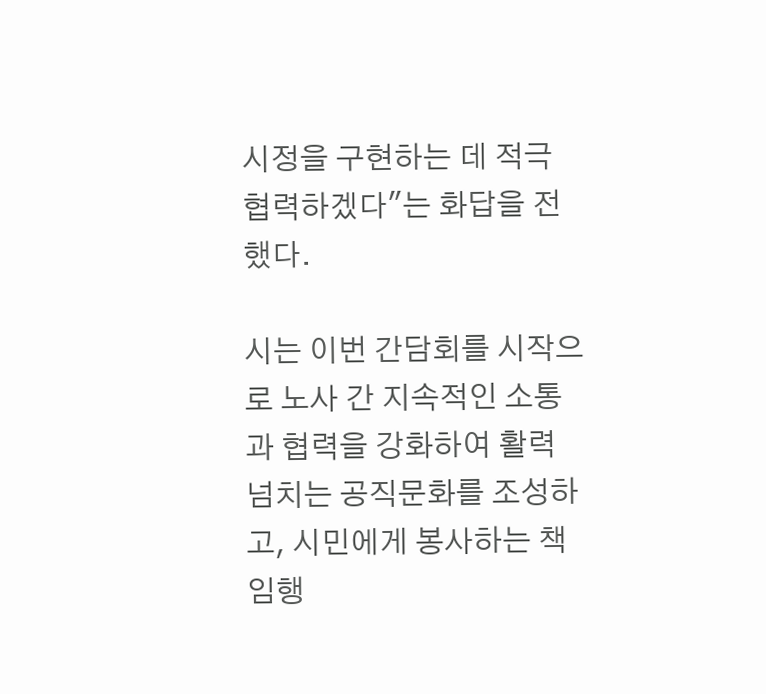시정을 구현하는 데 적극 협력하겠다"는 화답을 전했다.

시는 이번 간담회를 시작으로 노사 간 지속적인 소통과 협력을 강화하여 활력 넘치는 공직문화를 조성하고, 시민에게 봉사하는 책임행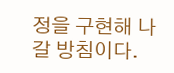정을 구현해 나갈 방침이다.